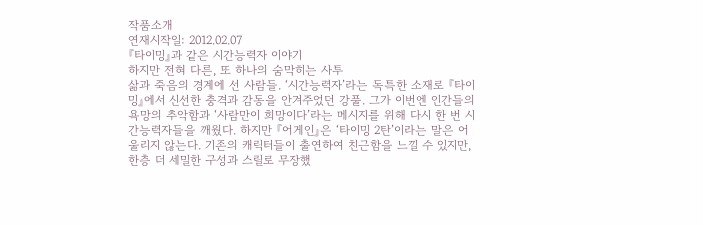작품소개
연재시작일: 2012.02.07
『타이밍』과 같은 시간능력자 이야기
하지만 전혀 다른, 또 하나의 숨막히는 사투
삶과 죽음의 경계에 선 사람들. ‘시간능력자’라는 독특한 소재로 『타이밍』에서 신선한 충격과 감동을 안겨주었던 강풀. 그가 이번엔 인간들의 욕망의 추악함과 ‘사람만이 희망이다’라는 메시지를 위해 다시 한 번 시간능력자들을 깨웠다. 하지만 『어게인』은 ‘타이밍 2탄’이라는 말은 어울리지 않는다. 기존의 캐릭터들이 출연하여 친근함을 느낄 수 있지만, 한층 더 세밀한 구성과 스릴로 무장했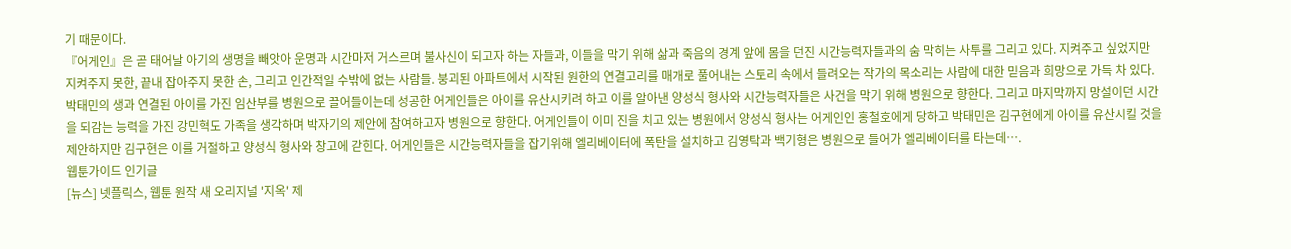기 때문이다.
『어게인』은 곧 태어날 아기의 생명을 빼앗아 운명과 시간마저 거스르며 불사신이 되고자 하는 자들과, 이들을 막기 위해 삶과 죽음의 경계 앞에 몸을 던진 시간능력자들과의 숨 막히는 사투를 그리고 있다. 지켜주고 싶었지만 지켜주지 못한, 끝내 잡아주지 못한 손, 그리고 인간적일 수밖에 없는 사람들. 붕괴된 아파트에서 시작된 원한의 연결고리를 매개로 풀어내는 스토리 속에서 들려오는 작가의 목소리는 사람에 대한 믿음과 희망으로 가득 차 있다.
박태민의 생과 연결된 아이를 가진 임산부를 병원으로 끌어들이는데 성공한 어게인들은 아이를 유산시키려 하고 이를 알아낸 양성식 형사와 시간능력자들은 사건을 막기 위해 병원으로 향한다. 그리고 마지막까지 망설이던 시간을 되감는 능력을 가진 강민혁도 가족을 생각하며 박자기의 제안에 참여하고자 병원으로 향한다. 어게인들이 이미 진을 치고 있는 병원에서 양성식 형사는 어게인인 홍철호에게 당하고 박태민은 김구현에게 아이를 유산시킬 것을 제안하지만 김구현은 이를 거절하고 양성식 형사와 창고에 갇힌다. 어게인들은 시간능력자들을 잡기위해 엘리베이터에 폭탄을 설치하고 김영탁과 백기형은 병원으로 들어가 엘리베이터를 타는데….
웹툰가이드 인기글
[뉴스] 넷플릭스, 웹툰 원작 새 오리지널 '지옥' 제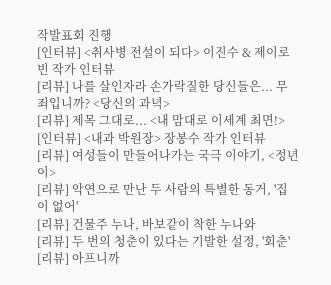작발표회 진행
[인터뷰] <취사병 전설이 되다> 이진수 & 제이로빈 작가 인터뷰
[리뷰] 나를 살인자라 손가락질한 당신들은... 무죄입니까? <당신의 과녁>
[리뷰] 제목 그대로... <내 맘대로 이세계 최면!>
[인터뷰] <내과 박원장> 장봉수 작가 인터뷰
[리뷰] 여성들이 만들어나가는 국극 이야기, <정년이>
[리뷰] 악연으로 만난 두 사람의 특별한 동거, '집이 없어'
[리뷰] 건물주 누나, 바보같이 착한 누나와
[리뷰] 두 번의 청춘이 있다는 기발한 설정, '회춘'
[리뷰] 아프니까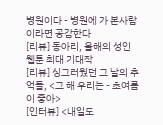병원이다 - 병원에 가 본사람이라면 공감한다
[리뷰] 동아리, 올해의 성인 웹툰 최대 기대작
[리뷰] 싱그러웠던 그 날의 추억들, <그 해 우리는 - 초여름이 좋아>
[인터뷰] <내일도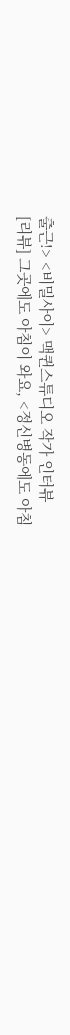출근!> <비밀사이> 맥퀸스튜디오 작가 인터뷰
[리뷰] 그곳에도 아침이 와요, <정신병동에도 아침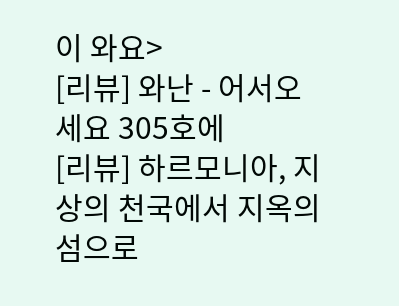이 와요>
[리뷰] 와난 - 어서오세요 305호에
[리뷰] 하르모니아, 지상의 천국에서 지옥의 섬으로